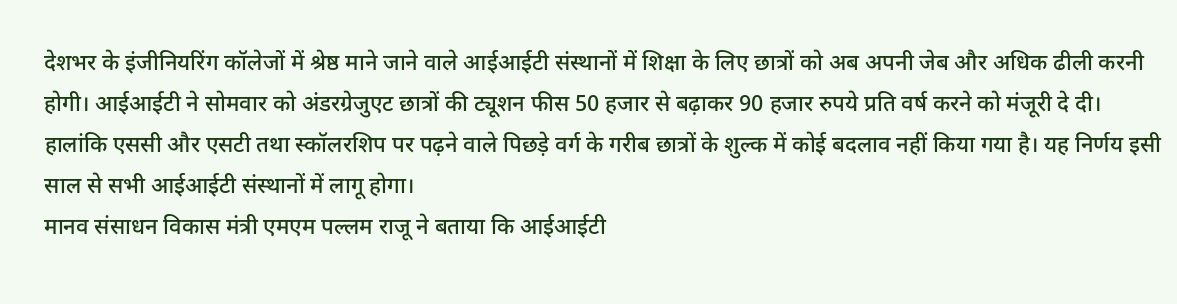देशभर के इंजीनियरिंग कॉलेजों में श्रेष्ठ माने जाने वाले आईआईटी संस्थानों में शिक्षा के लिए छात्रों को अब अपनी जेब और अधिक ढीली करनी होगी। आईआईटी ने सोमवार को अंडरग्रेजुएट छात्रों की ट्यूशन फीस 50 हजार से बढ़ाकर 90 हजार रुपये प्रति वर्ष करने को मंजूरी दे दी। हालांकि एससी और एसटी तथा स्कॉलरशिप पर पढ़ने वाले पिछड़े वर्ग के गरीब छात्रों के शुल्क में कोई बदलाव नहीं किया गया है। यह निर्णय इसी साल से सभी आईआईटी संस्थानों में लागू होगा।
मानव संसाधन विकास मंत्री एमएम पल्लम राजू ने बताया कि आईआईटी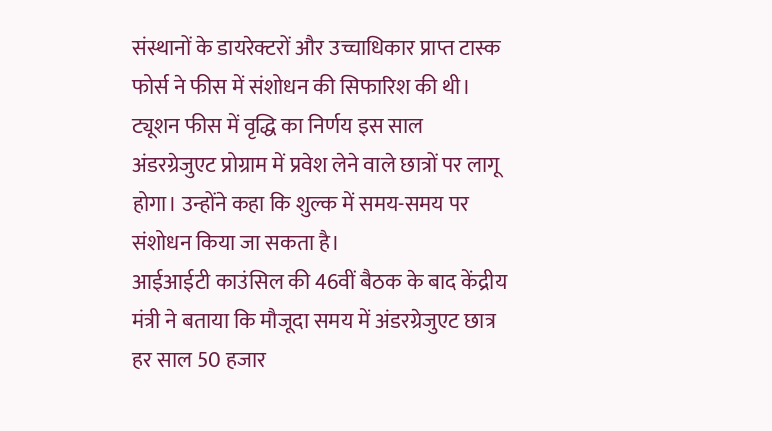संस्थानों के डायरेक्टरों और उच्चाधिकार प्राप्त टास्क फोर्स ने फीस में संशोधन की सिफारिश की थी। ट्यूशन फीस में वृद्धि का निर्णय इस साल अंडरग्रेजुएट प्रोग्राम में प्रवेश लेने वाले छात्रों पर लागू होगा। उन्होंने कहा कि शुल्क में समय-समय पर संशोधन किया जा सकता है।
आईआईटी काउंसिल की 46वीं बैठक के बाद केंद्रीय मंत्री ने बताया कि मौजूदा समय में अंडरग्रेजुएट छात्र हर साल 50 हजार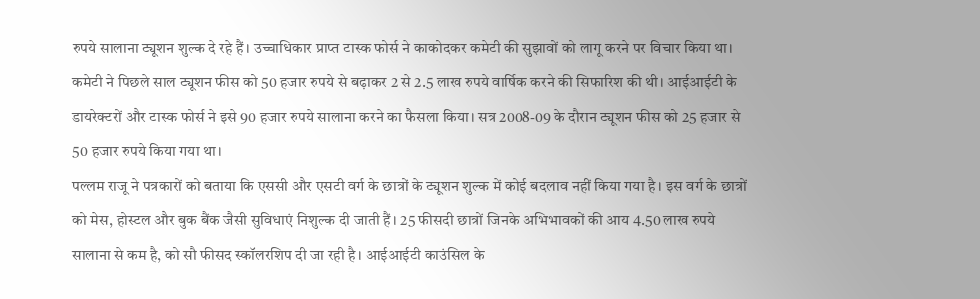रुपये सालाना ट्यूशन शुल्क दे रहे हैं। उच्चाधिकार प्राप्त टास्क फोर्स ने काकोदकर कमेटी की सुझावों को लागू करने पर विचार किया था। कमेटी ने पिछले साल ट्यूशन फीस को 50 हजार रुपये से बढ़ाकर 2 से 2.5 लाख रुपये वार्षिक करने की सिफारिश की थी। आईआईटी के डायरेक्टरों और टास्क फोर्स ने इसे 90 हजार रुपये सालाना करने का फैसला किया। सत्र 2008-09 के दौरान ट्यूशन फीस को 25 हजार से 50 हजार रुपये किया गया था।
पल्लम राजू ने पत्रकारों को बताया कि एससी और एसटी वर्ग के छात्रों के ट्यूशन शुल्क में कोई बदलाव नहीं किया गया है। इस वर्ग के छात्रों को मेस, होस्टल और बुक बैंक जैसी सुविधाएं निशुल्क दी जाती हैं। 25 फीसदी छात्रों जिनके अभिभावकों की आय 4.50 लाख रुपये सालाना से कम है, को सौ फीसद स्कॉलरशिप दी जा रही है। आईआईटी काउंसिल के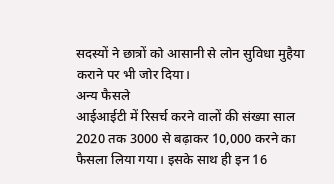सदस्यों ने छात्रों को आसानी से लोन सुविधा मुहैया कराने पर भी जोर दिया।
अन्य फैसले
आईआईटी में रिसर्च करने वालों की संख्या साल 2020 तक 3000 से बढ़ाकर 10,000 करने का फैसला लिया गया। इसके साथ ही इन 16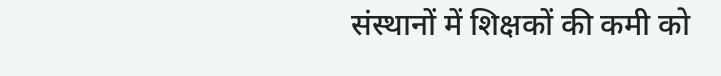संस्थानों में शिक्षकों की कमी को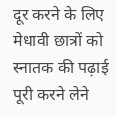दूर करने के लिए मेधावी छात्रों को स्नातक की पढ़ाई पूरी करने लेने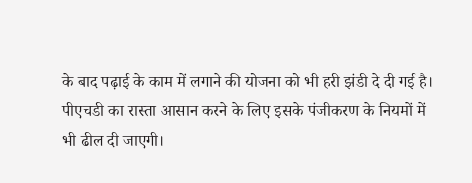के बाद पढ़ाई के काम में लगाने की योजना को भी हरी झंडी दे दी गई है। पीएचडी का रास्ता आसान करने के लिए इसके पंजीकरण के नियमों में भी ढील दी जाएगी।